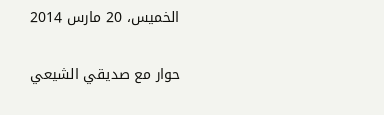الخميس، 20 مارس 2014

حوار مع صديقي الشيعي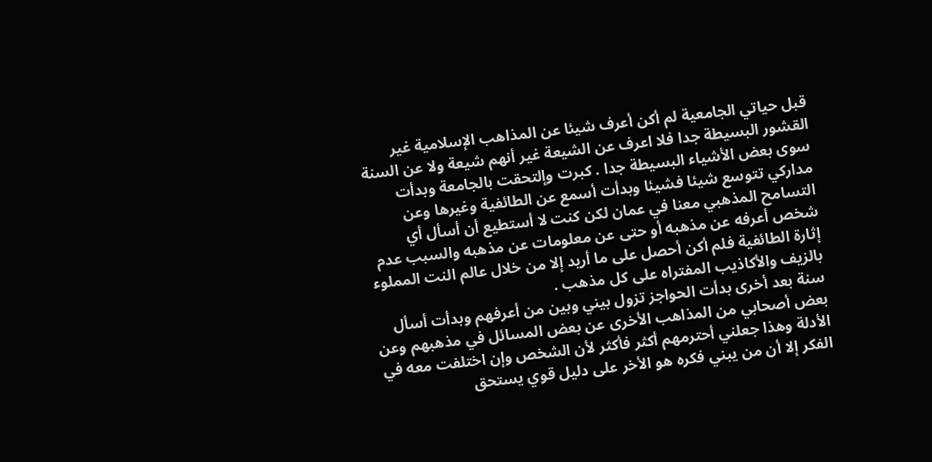قبل حياتي الجامعية لم أكن أعرف شيئا عن المذاهب الإسلامية غير القشور البسيطة جدا فلا اعرف عن الشيعة غير أنهم شيعة ولا عن السنة سوى بعض الأشياء البسيطة جدا . كبرت وإلتحقت بالجامعة وبدأت مداركي تتوسع شيئا فشيئا وبدأت أسمع عن الطائفية وغيرها وعن التسامح المذهبي معنا في عمان لكن كنت لا أستطيع أن أسأل أي شخص أعرفه عن مذهبه أو حتى عن معلومات عن مذهبه والسبب عدم إثارة الطائفية فلم أكن أحصل على ما أريد إلا من خلال عالم النت المملوء بالزيف والأكاذيب المفتراه على كل مذهب .
سنة بعد أخرى بدأت الحواجز تزول بيني وبين من أعرفهم وبدأت أسأل بعض أصحابي من المذاهب الأخرى عن بعض المسائل في مذهبهم وعن الأدلة وهذا جعلني أحترمهم أكثر فأكثر لأن الشخص وإن اختلفت معه في الفكر إلا أن من يبني فكره هو الأخر على دليل قوي يستحق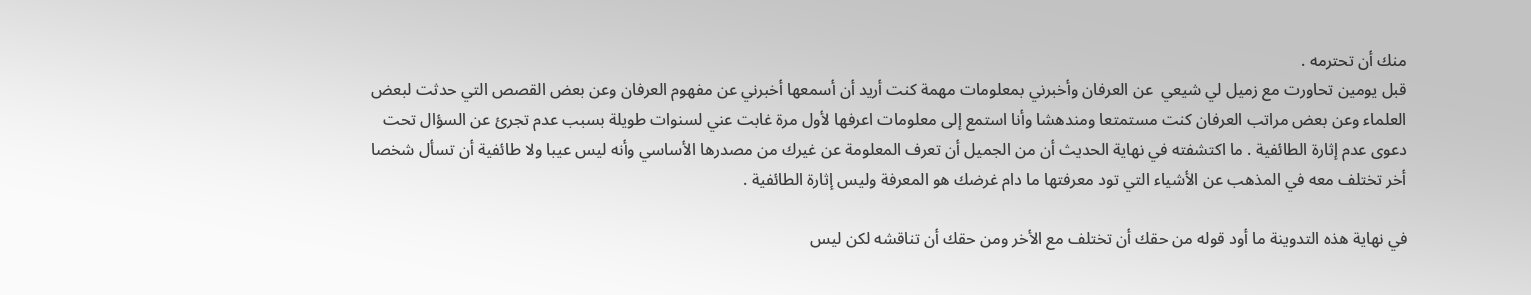منك أن تحترمه .
قبل يومين تحاورت مع زميل لي شيعي  عن العرفان وأخبرني بمعلومات مهمة كنت أريد أن أسمعها أخبرني عن مفهوم العرفان وعن بعض القصص التي حدثت لبعض العلماء وعن بعض مراتب العرفان كنت مستمتعا ومندهشا وأنا استمع إلى معلومات اعرفها لأول مرة غابت عني لسنوات طويلة بسبب عدم تجرئ عن السؤال تحت دعوى عدم إثارة الطائفية . ما اكتشفته في نهاية الحديث أن من الجميل أن تعرف المعلومة عن غيرك من مصدرها الأساسي وأنه ليس عيبا ولا طائفية أن تسأل شخصا أخر تختلف معه في المذهب عن الأشياء التي تود معرفتها ما دام غرضك هو المعرفة وليس إثارة الطائفية .

في نهاية هذه التدوينة ما أود قوله من حقك أن تختلف مع الأخر ومن حقك أن تناقشه لكن ليس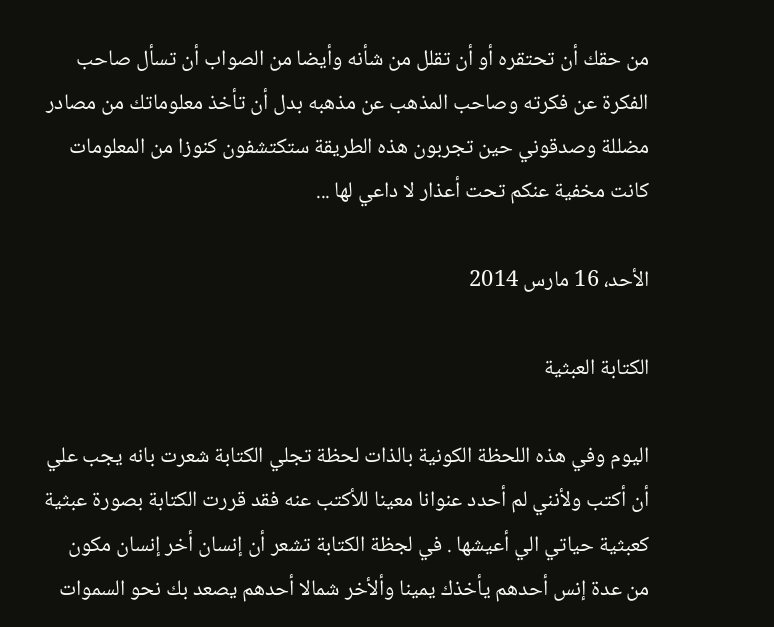من حقك أن تحتقره أو أن تقلل من شأنه وأيضا من الصواب أن تسأل صاحب الفكرة عن فكرته وصاحب المذهب عن مذهبه بدل أن تأخذ معلوماتك من مصادر مضللة وصدقوني حين تجربون هذه الطريقة ستكتشفون كنوزا من المعلومات كانت مخفية عنكم تحت أعذار لا داعي لها ...

الأحد، 16 مارس 2014

الكتابة العبثية

اليوم وفي هذه اللحظة الكونية بالذات لحظة تجلي الكتابة شعرت بانه يجب علي أن أكتب ولأنني لم أحدد عنوانا معينا للأكتب عنه فقد قررت الكتابة بصورة عبثية كعبثية حياتي الي أعيشها . في لجظة الكتابة تشعر أن إنسان أخر إنسان مكون من عدة إنس أحدهم يأخذك يمينا وألأخر شمالا أحدهم يصعد بك نحو السموات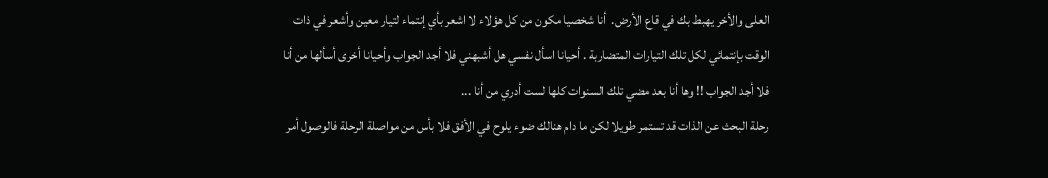العلى والأخر يهبط بك في قاع الأرض.  أنا شخصيا مكون من كل هؤلاء لا اشعر بأي إنتماء لتيار معين وأشعر في ذات الوقت بإنتمائي لكل تلك التيارات المتضاربة . أحيانا اسأل نفسي هل أشبهني فلا أجد الجواب وأحيانا أخرى أسألها من أنا فلا أجد الجواب !! وها أنا بعد مضي تلك السنوات كلها لست أدري من أنا ...
رحلة البحث عن الذات قد تستمر طويلا لكن ما دام هنالك ضوء يلوح في الأفق فلا بأس من مواصلة الرحلة فالوصول أمر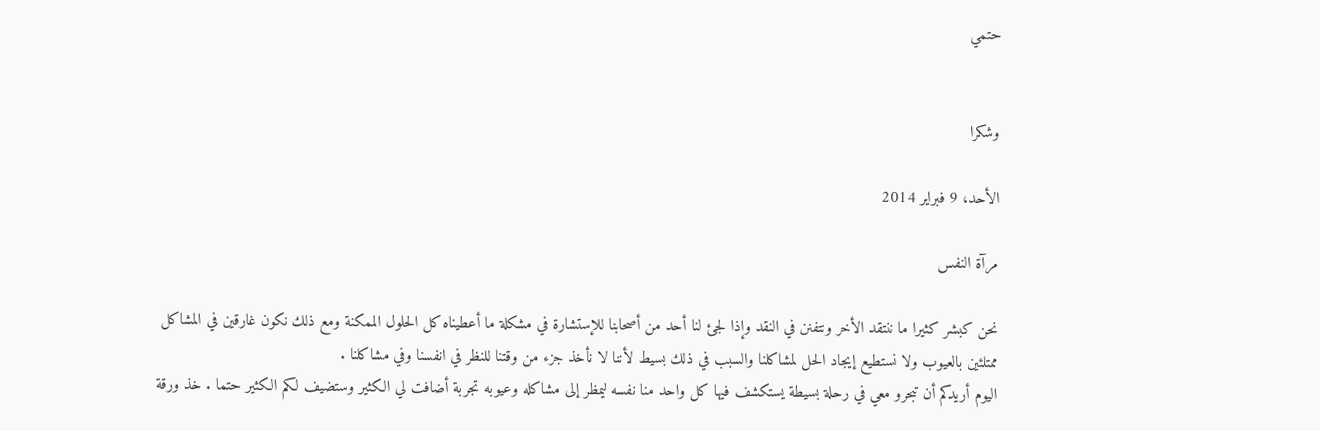حتمي


وشكرا

الأحد، 9 فبراير 2014

مرآة النفس

نحن كبشر كثيرا ما ننتقد الأخر ونتفنن في النقد وإذا لجئ لنا أحد من أصحابنا للإستشارة في مشكلة ما أعطيناه كل الحلول الممكنة ومع ذلك نكون غارقين في المشاكل ممتلئين بالعيوب ولا نستطيع إيجاد الحل لمشاكلنا والسبب في ذلك بسيط لأننا لا نأخذ جزء من وقتنا للنظر في انفسنا وفي مشاكلنا .
اليوم أريدكم أن تبحرو معي في رحلة بسيطة يستكشف فيها كل واحد منا نفسه ليمظر إلى مشاكله وعيوبه تجربة أضافت لي الكثير وستضيف لكم الكثير حتما . خذ ورقة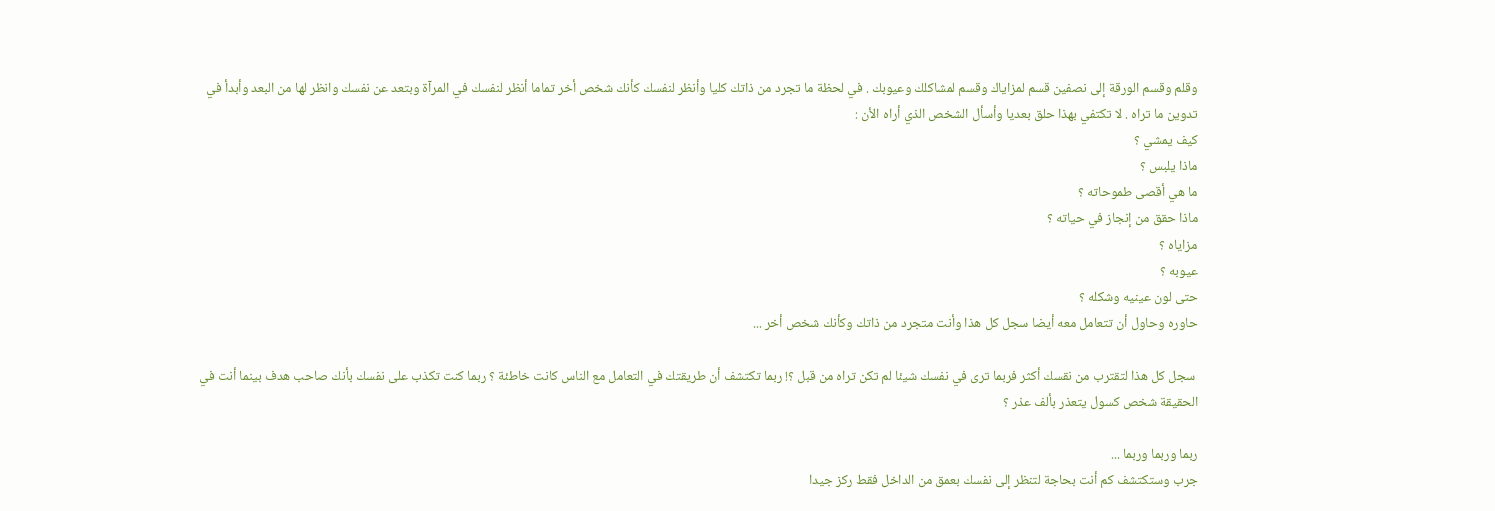وقلم وقسم الورقة إلى نصفين قسم لمزاياك وقسم لمشاكلك وعيوبك . في لحظة ما تجرد من ذاتك كليا وأنظر لنفسك كأنك شخص أخر تماما أنظر لنفسك في المرآة وبتعد عن نفسك وانظر لها من البعد وأبدأ في تدوين ما تراه . لا تكتفي بهذا حلق بعديا وأسأل الشخص الذي أراه الأن :
كيف يمشي ؟
ماذا يلبس ؟
ما هي أقصى طموحاته ؟
ماذا حقق من إنجاز في حياته ؟
مزاياه ؟
عيوبه ؟
حتى لون عينيه وشكله ؟
حاوره وحاول أن تتعامل معه أيضا سجل كل هذا وأنت متجرد من ذاتك وكأنك شخص أخر ...

 سجل كل هذا لتقترب من نقسك أكثر فربما ترى في نفسك شيئا لم تكن تراه من قبل ؟! ربما تكتشف أن طريقتك في التعامل مع الناس كانت خاطئة ؟ ربما كنت تكذب على نفسك بأنك صاحب هدف بينما أنت في الحقيقة شخص كسول يتعذر بألف عذر ؟

ربما وربما وربما ...
جرب وستكتشف كم أنت بحاجة لتنظر إلى نفسك بعمق من الداخل فقط ركز جيدا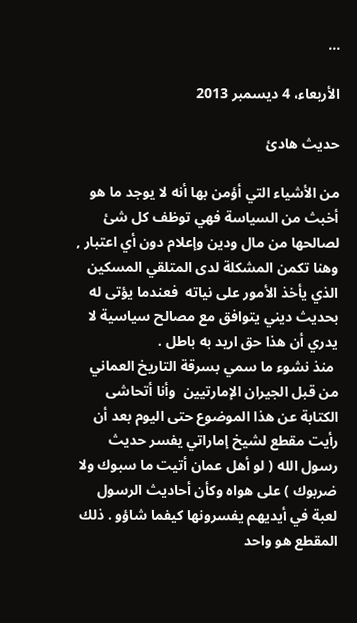...

الأربعاء، 4 ديسمبر 2013

حديث هادئ

من الأشياء التي أؤمن بها أنه لا يوجد ما هو أخبث من السياسة فهي توظف كل شئ لصالحها من مال ودين وإعلام دون أي اعتبار , وهنا تكمن المشكلة لدى المتلقي المسكين الذي يأخذ الأمور على نياته  فعندما يؤتى له بحديث ديني يتوافق مع مصالح سياسية لا يدري أن هذا حق اريد به باطل .
 منذ نشوء ما سمي بسرقة التاريخ العماني من قبل الجيران الإمارتيين  وأنا أتحاشى الكتابة عن هذا الموضوع حتى اليوم بعد أن رأيت مقطع لشيخ إماراتي يفسر حديث رسول الله ( لو أهل عمان أتيت ما سبوك ولا ضربوك ) على هواه وكأن أحاديث الرسول لعبة في أيديهم يفسرونها كيفما شاؤو . ذلك المقطع هو واحد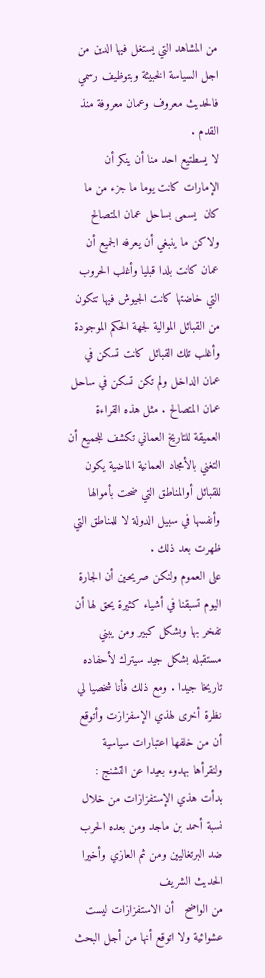من المشاهد التي يستغل فيها الدين من اجل السياسة الخبيثة وبتوظيف رسمي فالحديث معروف وعمان معروفة منذ القدم .
لا يسطتيع احد منا أن ينكر أن الإمارات كانت يوما ما جزء من ما كان  يسمى بساحل عمان المتصالح ولاكن ما ينبغي أن يعرفه الجميع أن عمان كانت بلدا قبليا وأغلب الحروب التي خاضتها كانت الجيوش فيها تتكون من القبائل الموالية لجهة الحكم الموجودة وأغلب تلك القبائل كانت تسكن في عمان الداخل ولم تكن تسكن في ساحل عمان المتصالح . مثل هذه القراءة العميقة للتاريخ العماني تكشف للجميع أن التغني بالأمجاد العمانية الماضية يكون للقبائل أوالمناطق التي ضحت بأموالها وأنفسها في سبيل الدولة لا للمناطق التي ظهرت بعد ذلك .
على العموم ولنكن صريحين أن الجارة اليوم تسبقنا في أشياء كثيرة يحق لها أن تفخر بها وبشكل كبير ومن يبني مستقبله بشكل جيد سيترك لأحفاده تاريخا جيدا . ومع ذلك فأنا شخصيا لي نظرة أخرى لهذي الإسفزازت وأتوقع أن من خلفها اعتبارات سياسية   ولنقرأها بهدوء بعيدا عن التشنج :
بدأت هذي الإستفزازات من خلال نسبة أحمد بن ماجد ومن بعده الحرب ضد البرتغاليين ومن ثم العازي وأخيرا الحديث الشريف
من الواضح   أن الاستفزازات ليست عشوائية ولا اتوقع أنها من أجل البحث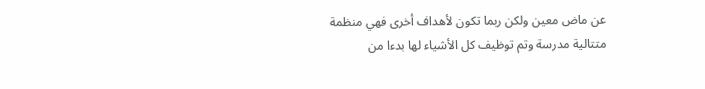عن ماض معين ولكن ربما تكون لأهداف أخرى فهي منظمة متتالية مدرسة وتم توظيف كل الأشياء لها بدءا من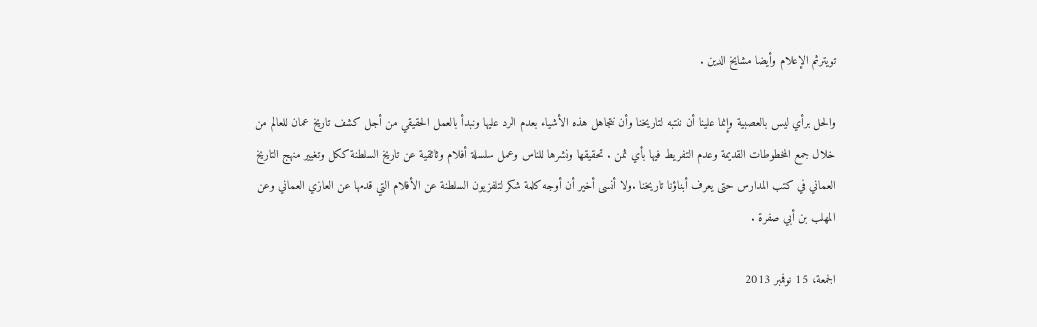تويترثم الإعلام وأيضا مشايخ الدين .

والحل برأي ليس بالعصبية وإنما علينا أن ننتبه لتاريخنا وأن نتجاهل هذه الأشياء بعدم الرد عليها ونبدأ بالعمل الحقيقي من أجل كشف تاريخ عمان للعالم من خلال جمع المخطوطات القديمة وعدم التفريط فيها بأي ثمن . تحقيقها ونشرها للناس وعمل سلسلة أفلام وثائقية عن تاريخ السلطنة ككل وتغيير منهج التاريخ العماني في كتب المدارس حتى يعرف أبناؤنا تاريخنا .ولا أنسى أخير أن أوجه كلمة شكر لتلفزيون السلطنة عن الأفلام التي قدمها عن العازي العماني وعن المهلب بن أبي صفرة .

الجمعة، 15 نوفمبر 2013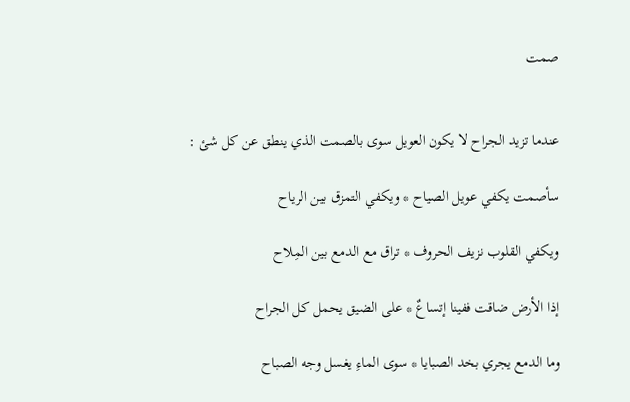صمت


عندما تزيد الجراح لا يكون العويل سوى بالصمت الذي ينطق عن كل شئ :

سأصمت يكفي عويل الصياح * ويكفي التمزق بين الرياح

ويكفي القلوب نزيف الحروف * تراق مع الدمع بين المِلاح

إذا الأرض ضاقت ففينا إتساعٌ * على الضيق يحمل كل الجراح

وما الدمع يجري بخد الصبايا * سوى الماءِ يغسل وجه الصباح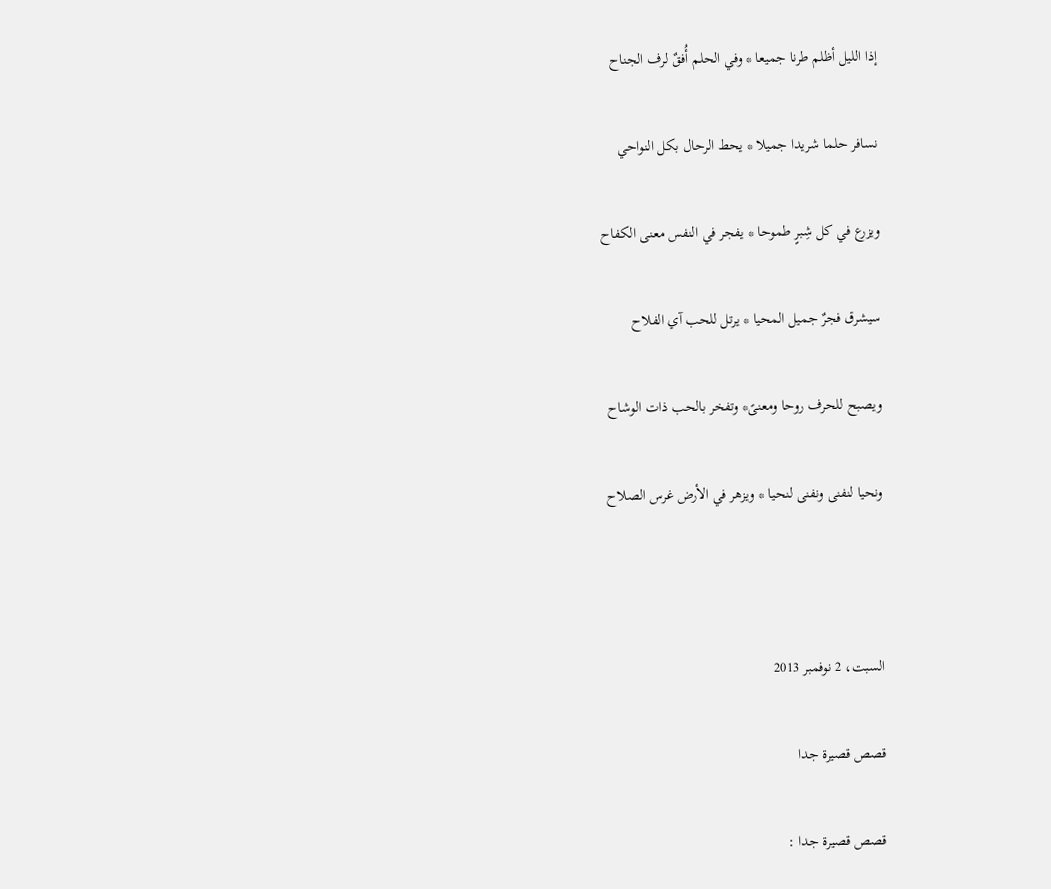إذا الليل أظلم طرنا جميعا * وفي الحلم أُفقٌ لرف الجناح

نسافر حلما شريدا جميلا * يحط الرحال بكل النواحي

ويزرع في كل شِبرٍ طموحا * يفجر في النفس معنى الكفاح

سيشرق فجرٌ جميل المحيا * يرتل للحب آي الفلاح

ويصبح للحرف روحا ومعنىً* وتفخر بالحب ذات الوشاح

ونحيا لنفنى ونفنى لنحيا * ويزهر في الأرض غرس الصلاح



السبت، 2 نوفمبر 2013

قصص قصيرة جدا

قصص قصيرة جدا :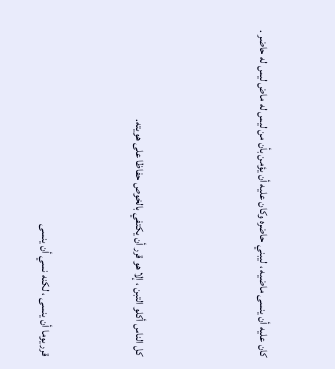كان عليه أن ينسى ماضيه ، ليبني حاضره وكان عليه أن يؤمن بأن من ليس له ماض ليس له حاضر .



كل الناس أكلو التبن ، إلا هو قرر أن يكتفي بالخوص حفاظا على هويته.


قرر يوما أن ينسى ، لكنه نسي أن ينسى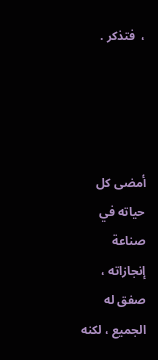،  فتذكر .




أمضى كل حياته في صناعة إنجازاته ،  صفق له الجميع ، لكنه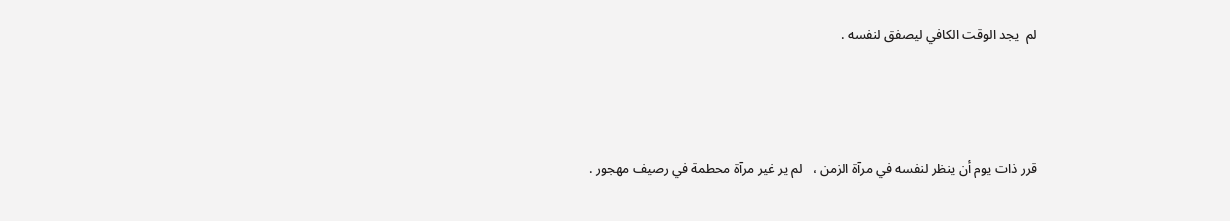لم  يجد الوقت الكافي ليصفق لنفسه .



قرر ذات يوم أن ينظر لنفسه في مرآة الزمن ،   لم ير غير مرآة محطمة في رصيف مهجور .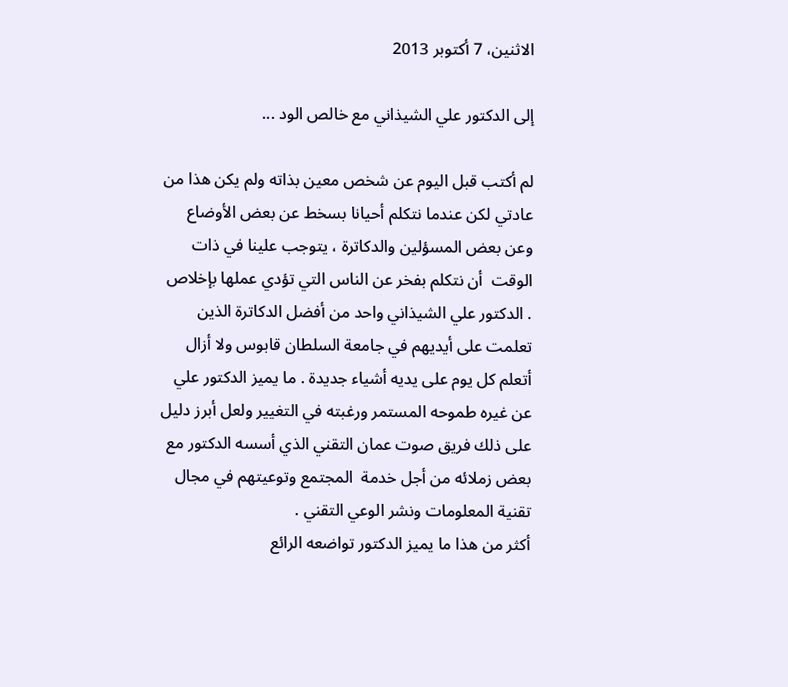الاثنين، 7 أكتوبر 2013

إلى الدكتور علي الشيذاني مع خالص الود ...

لم أكتب قبل اليوم عن شخص معين بذاته ولم يكن هذا من عادتي لكن عندما نتكلم أحيانا بسخط عن بعض الأوضاع وعن بعض المسؤلين والدكاترة ، يتوجب علينا في ذات الوقت  أن نتكلم بفخر عن الناس التي تؤدي عملها بإخلاص . الدكتور علي الشيذاني واحد من أفضل الدكاترة الذين تعلمت على أيديهم في جامعة السلطان قابوس ولا أزال أتعلم كل يوم على يديه أشياء جديدة . ما يميز الدكتور علي عن غيره طموحه المستمر ورغبته في التغيير ولعل أبرز دليل على ذلك فريق صوت عمان التقني الذي أسسه الدكتور مع بعض زملائه من أجل خدمة  المجتمع وتوعيتهم في مجال تقنية المعلومات ونشر الوعي التقني .
أكثر من هذا ما يميز الدكتور تواضعه الرائع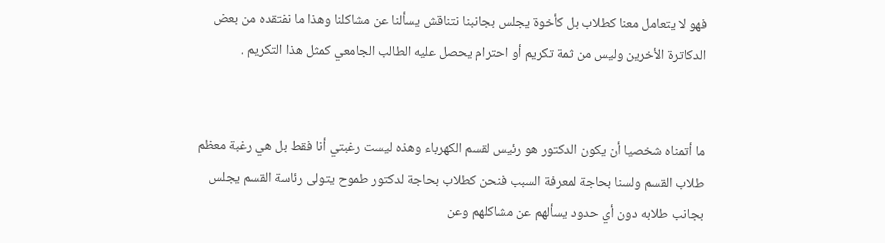فهو لا يتعامل معنا كطلاب بل كأخوة يجلس بجانبنا نتناقش يسألنا عن مشاكلنا وهذا ما نفتقده من بعض الدكاترة الأخرين وليس من ثمة تكريم أو احترام يحصل عليه الطالب الجامعي كمثل هذا التكريم .


ما أتمناه شخصيا أن يكون الدكتور هو رئيس لقسم الكهرباء وهذه ليست رغبتي أنا فقط بل هي رغبة معظم طلاب القسم ولسنا بحاجة لمعرفة السبب فنحن كطلاب بحاجة لدكتور طموح يتولى رئاسة القسم يجلس بجانب طلابه دون أي حدود يسألهم عن مشاكلهم وعن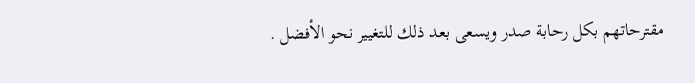مقترحاتهم بكل رحابة صدر ويسعى بعد ذلك للتغيير نحو الأفضل .